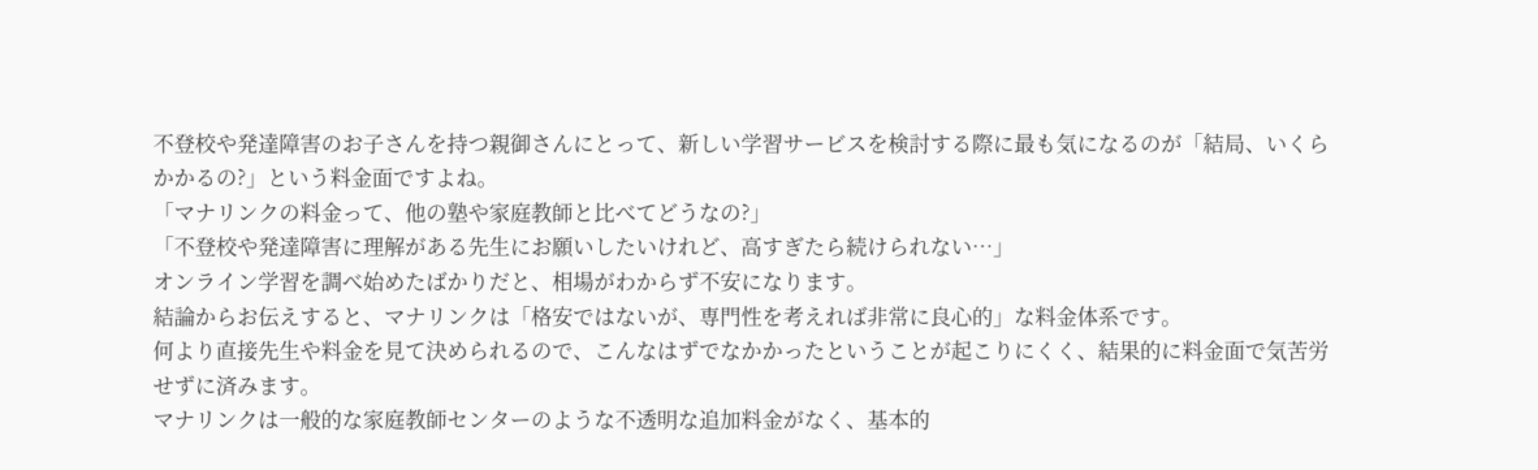不登校や発達障害のお子さんを持つ親御さんにとって、新しい学習サービスを検討する際に最も気になるのが「結局、いくらかかるの?」という料金面ですよね。
「マナリンクの料金って、他の塾や家庭教師と比べてどうなの?」
「不登校や発達障害に理解がある先生にお願いしたいけれど、高すぎたら続けられない…」
オンライン学習を調べ始めたばかりだと、相場がわからず不安になります。
結論からお伝えすると、マナリンクは「格安ではないが、専門性を考えれば非常に良心的」な料金体系です。
何より直接先生や料金を見て決められるので、こんなはずでなかかったということが起こりにくく、結果的に料金面で気苦労せずに済みます。
マナリンクは一般的な家庭教師センターのような不透明な追加料金がなく、基本的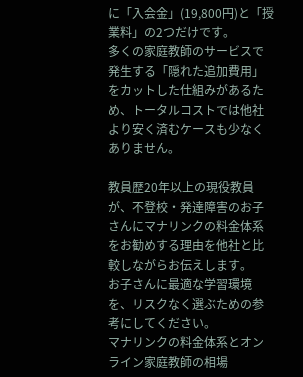に「入会金」(19,800円)と「授業料」の2つだけです。
多くの家庭教師のサービスで発生する「隠れた追加費用」をカットした仕組みがあるため、トータルコストでは他社より安く済むケースも少なくありません。

教員歴20年以上の現役教員が、不登校・発達障害のお子さんにマナリンクの料金体系をお勧めする理由を他社と比較しながらお伝えします。
お子さんに最適な学習環境を、リスクなく選ぶための参考にしてください。
マナリンクの料金体系とオンライン家庭教師の相場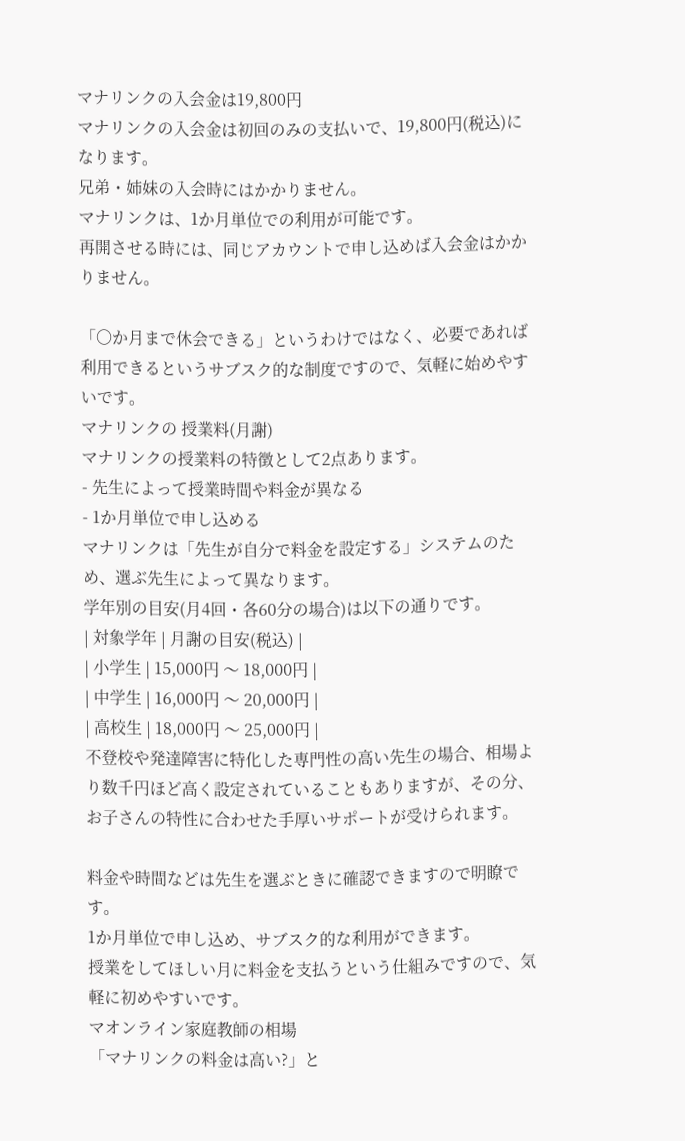マナリンクの入会金は19,800円
マナリンクの入会金は初回のみの支払いで、19,800円(税込)になります。
兄弟・姉妹の入会時にはかかりません。
マナリンクは、1か月単位での利用が可能です。
再開させる時には、同じアカウントで申し込めば入会金はかかりません。

「〇か月まで休会できる」というわけではなく、必要であれば利用できるというサブスク的な制度ですので、気軽に始めやすいです。
マナリンクの 授業料(月謝)
マナリンクの授業料の特徴として2点あります。
- 先生によって授業時間や料金が異なる
- 1か月単位で申し込める
マナリンクは「先生が自分で料金を設定する」システムのため、選ぶ先生によって異なります。
学年別の目安(月4回・各60分の場合)は以下の通りです。
| 対象学年 | 月謝の目安(税込) |
| 小学生 | 15,000円 〜 18,000円 |
| 中学生 | 16,000円 〜 20,000円 |
| 高校生 | 18,000円 〜 25,000円 |
不登校や発達障害に特化した専門性の高い先生の場合、相場より数千円ほど高く設定されていることもありますが、その分、お子さんの特性に合わせた手厚いサポートが受けられます。

料金や時間などは先生を選ぶときに確認できますので明瞭です。
1か月単位で申し込め、サブスク的な利用ができます。
授業をしてほしい月に料金を支払うという仕組みですので、気軽に初めやすいです。
マオンライン家庭教師の相場
「マナリンクの料金は高い?」と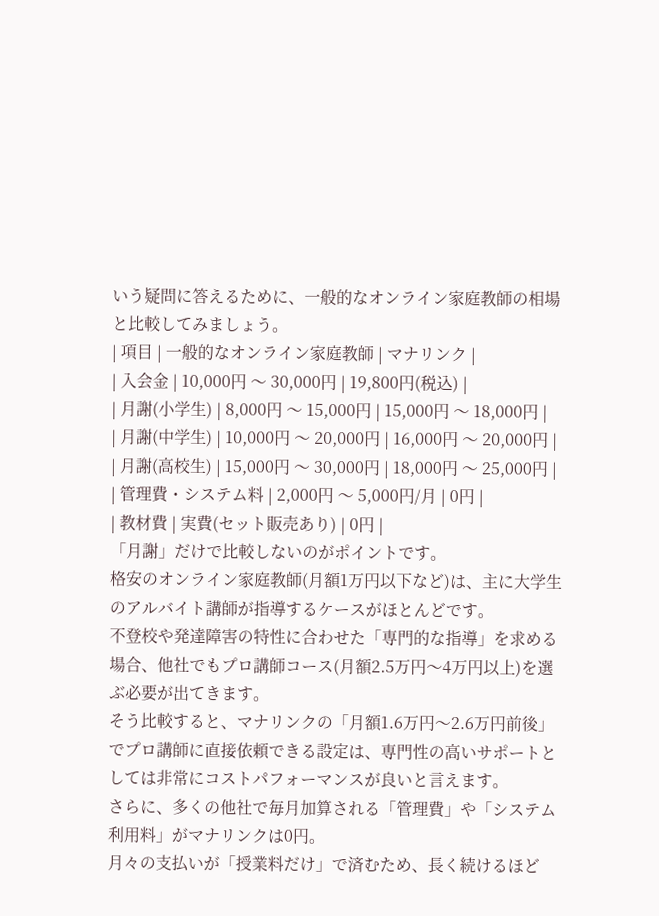いう疑問に答えるために、一般的なオンライン家庭教師の相場と比較してみましょう。
| 項目 | 一般的なオンライン家庭教師 | マナリンク |
| 入会金 | 10,000円 〜 30,000円 | 19,800円(税込) |
| 月謝(小学生) | 8,000円 〜 15,000円 | 15,000円 〜 18,000円 |
| 月謝(中学生) | 10,000円 〜 20,000円 | 16,000円 〜 20,000円 |
| 月謝(高校生) | 15,000円 〜 30,000円 | 18,000円 〜 25,000円 |
| 管理費・システム料 | 2,000円 〜 5,000円/月 | 0円 |
| 教材費 | 実費(セット販売あり) | 0円 |
「月謝」だけで比較しないのがポイントです。
格安のオンライン家庭教師(月額1万円以下など)は、主に大学生のアルバイト講師が指導するケースがほとんどです。
不登校や発達障害の特性に合わせた「専門的な指導」を求める場合、他社でもプロ講師コース(月額2.5万円〜4万円以上)を選ぶ必要が出てきます。
そう比較すると、マナリンクの「月額1.6万円〜2.6万円前後」でプロ講師に直接依頼できる設定は、専門性の高いサポートとしては非常にコストパフォーマンスが良いと言えます。
さらに、多くの他社で毎月加算される「管理費」や「システム利用料」がマナリンクは0円。
月々の支払いが「授業料だけ」で済むため、長く続けるほど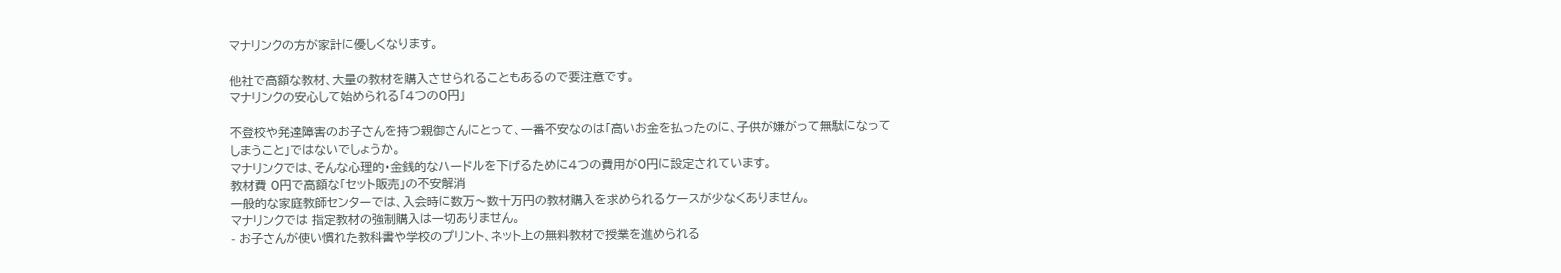マナリンクの方が家計に優しくなります。

他社で高額な教材、大量の教材を購入させられることもあるので要注意です。
マナリンクの安心して始められる「4つの0円」

不登校や発達障害のお子さんを持つ親御さんにとって、一番不安なのは「高いお金を払ったのに、子供が嫌がって無駄になってしまうこと」ではないでしょうか。
マナリンクでは、そんな心理的・金銭的なハードルを下げるために4つの費用が0円に設定されています。
教材費 0円で高額な「セット販売」の不安解消
一般的な家庭教師センターでは、入会時に数万〜数十万円の教材購入を求められるケースが少なくありません。
マナリンクでは 指定教材の強制購入は一切ありません。
- お子さんが使い慣れた教科書や学校のプリント、ネット上の無料教材で授業を進められる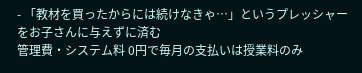- 「教材を買ったからには続けなきゃ…」というプレッシャーをお子さんに与えずに済む
管理費・システム料 0円で毎月の支払いは授業料のみ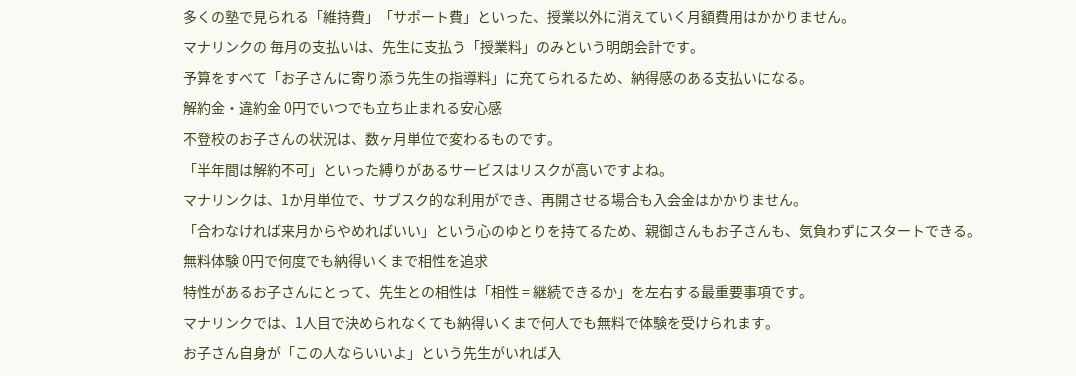多くの塾で見られる「維持費」「サポート費」といった、授業以外に消えていく月額費用はかかりません。
マナリンクの 毎月の支払いは、先生に支払う「授業料」のみという明朗会計です。
予算をすべて「お子さんに寄り添う先生の指導料」に充てられるため、納得感のある支払いになる。
解約金・違約金 0円でいつでも立ち止まれる安心感
不登校のお子さんの状況は、数ヶ月単位で変わるものです。
「半年間は解約不可」といった縛りがあるサービスはリスクが高いですよね。
マナリンクは、1か月単位で、サブスク的な利用ができ、再開させる場合も入会金はかかりません。
「合わなければ来月からやめればいい」という心のゆとりを持てるため、親御さんもお子さんも、気負わずにスタートできる。
無料体験 0円で何度でも納得いくまで相性を追求
特性があるお子さんにとって、先生との相性は「相性 = 継続できるか」を左右する最重要事項です。
マナリンクでは、1人目で決められなくても納得いくまで何人でも無料で体験を受けられます。
お子さん自身が「この人ならいいよ」という先生がいれば入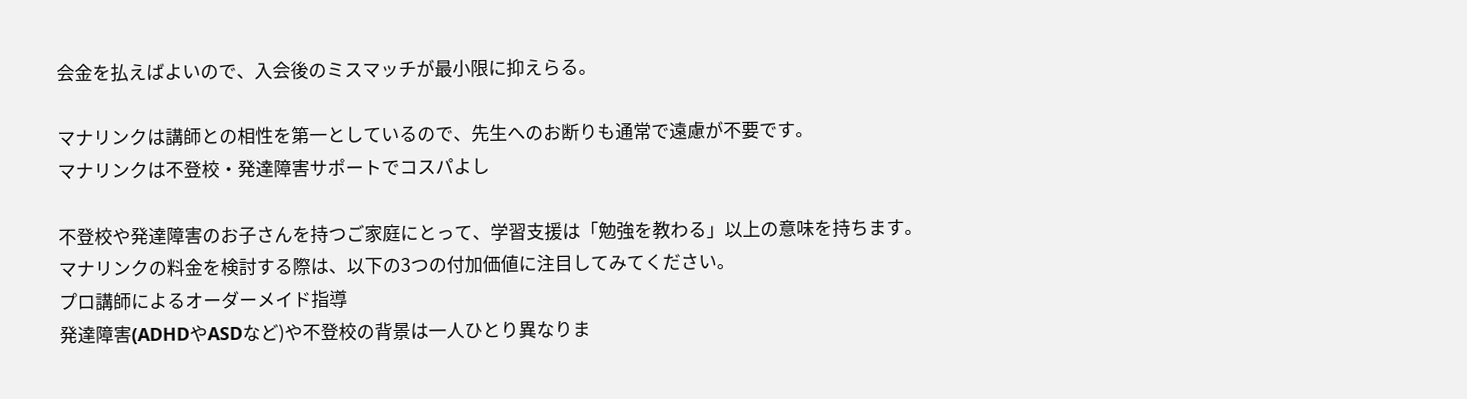会金を払えばよいので、入会後のミスマッチが最小限に抑えらる。

マナリンクは講師との相性を第一としているので、先生へのお断りも通常で遠慮が不要です。
マナリンクは不登校・発達障害サポートでコスパよし

不登校や発達障害のお子さんを持つご家庭にとって、学習支援は「勉強を教わる」以上の意味を持ちます。
マナリンクの料金を検討する際は、以下の3つの付加価値に注目してみてください。
プロ講師によるオーダーメイド指導
発達障害(ADHDやASDなど)や不登校の背景は一人ひとり異なりま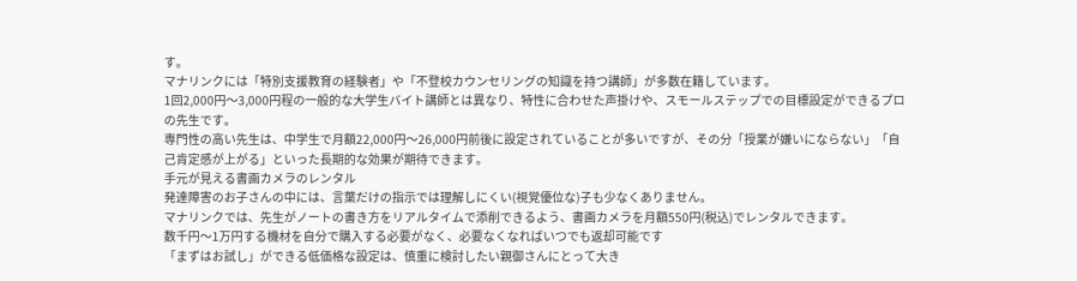す。
マナリンクには「特別支援教育の経験者」や「不登校カウンセリングの知識を持つ講師」が多数在籍しています。
1回2,000円〜3,000円程の一般的な大学生バイト講師とは異なり、特性に合わせた声掛けや、スモールステップでの目標設定ができるプロの先生です。
専門性の高い先生は、中学生で月額22,000円〜26,000円前後に設定されていることが多いですが、その分「授業が嫌いにならない」「自己肯定感が上がる」といった長期的な効果が期待できます。
手元が見える書画カメラのレンタル
発達障害のお子さんの中には、言葉だけの指示では理解しにくい(視覚優位な)子も少なくありません。
マナリンクでは、先生がノートの書き方をリアルタイムで添削できるよう、書画カメラを月額550円(税込)でレンタルできます。
数千円〜1万円する機材を自分で購入する必要がなく、必要なくなればいつでも返却可能です
「まずはお試し」ができる低価格な設定は、慎重に検討したい親御さんにとって大き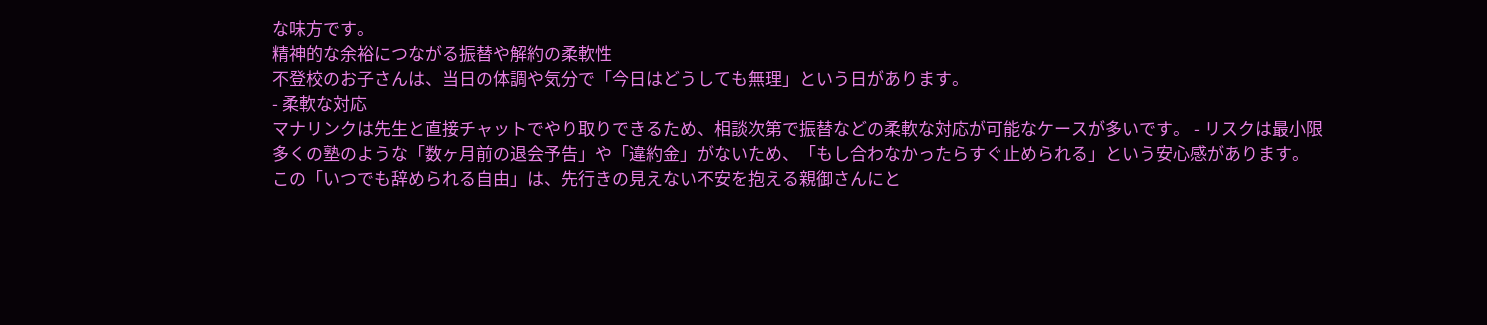な味方です。
精神的な余裕につながる振替や解約の柔軟性
不登校のお子さんは、当日の体調や気分で「今日はどうしても無理」という日があります。
- 柔軟な対応
マナリンクは先生と直接チャットでやり取りできるため、相談次第で振替などの柔軟な対応が可能なケースが多いです。 - リスクは最小限
多くの塾のような「数ヶ月前の退会予告」や「違約金」がないため、「もし合わなかったらすぐ止められる」という安心感があります。
この「いつでも辞められる自由」は、先行きの見えない不安を抱える親御さんにと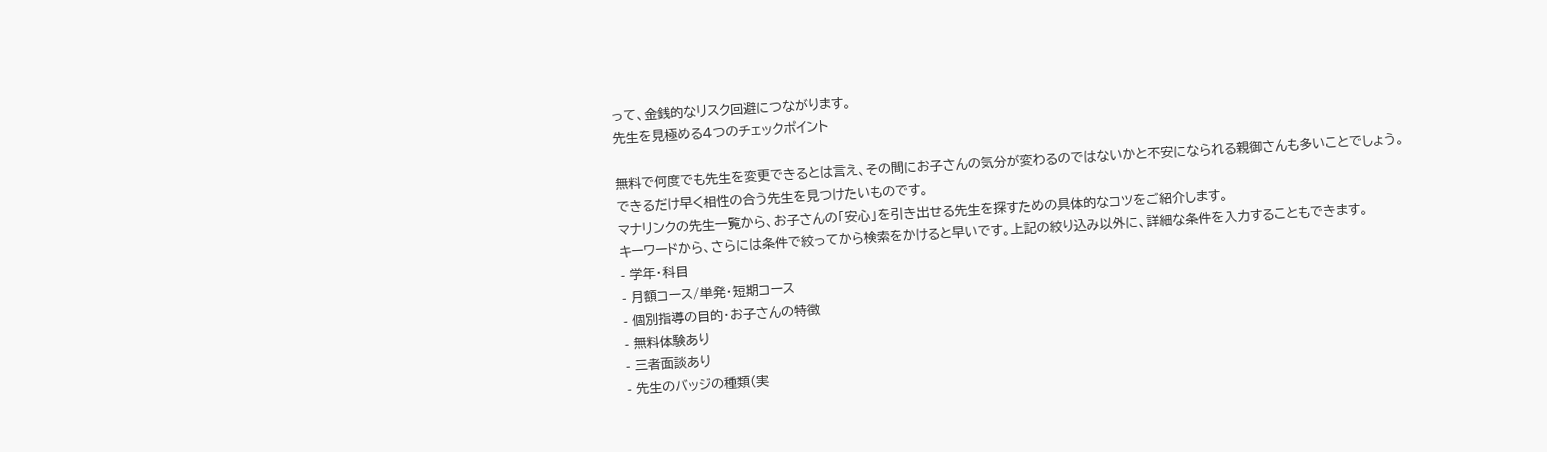って、金銭的なリスク回避につながります。
先生を見極める4つのチェックポイント

無料で何度でも先生を変更できるとは言え、その間にお子さんの気分が変わるのではないかと不安になられる親御さんも多いことでしょう。
できるだけ早く相性の合う先生を見つけたいものです。
マナリンクの先生一覧から、お子さんの「安心」を引き出せる先生を探すための具体的なコツをご紹介します。
キーワードから、さらには条件で絞ってから検索をかけると早いです。上記の絞り込み以外に、詳細な条件を入力することもできます。
- 学年・科目
- 月額コース/単発・短期コース
- 個別指導の目的・お子さんの特徴
- 無料体験あり
- 三者面談あり
- 先生のバッジの種類(実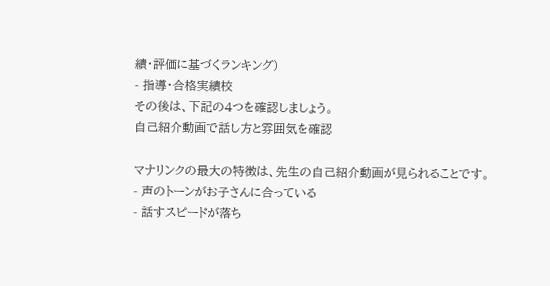績・評価に基づくランキング)
- 指導・合格実績校
その後は、下記の4つを確認しましょう。
自己紹介動画で話し方と雰囲気を確認

マナリンクの最大の特徴は、先生の自己紹介動画が見られることです。
- 声のトーンがお子さんに合っている
- 話すスピードが落ち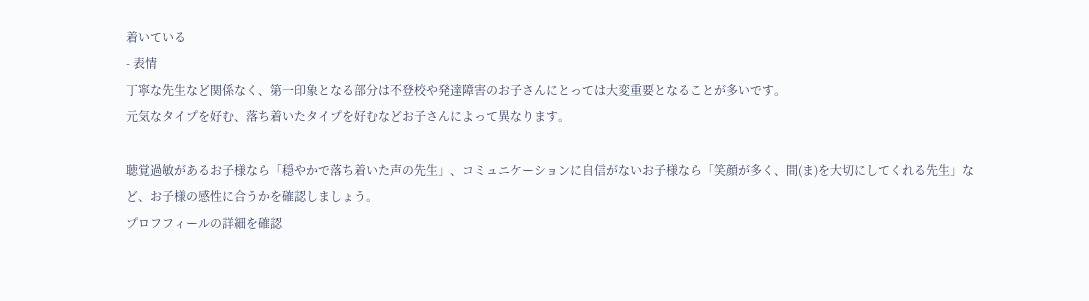着いている
- 表情
丁寧な先生など関係なく、第一印象となる部分は不登校や発達障害のお子さんにとっては大変重要となることが多いです。
元気なタイプを好む、落ち着いたタイプを好むなどお子さんによって異なります。

聴覚過敏があるお子様なら「穏やかで落ち着いた声の先生」、コミュニケーションに自信がないお子様なら「笑顔が多く、間(ま)を大切にしてくれる先生」など、お子様の感性に合うかを確認しましょう。
プロフフィールの詳細を確認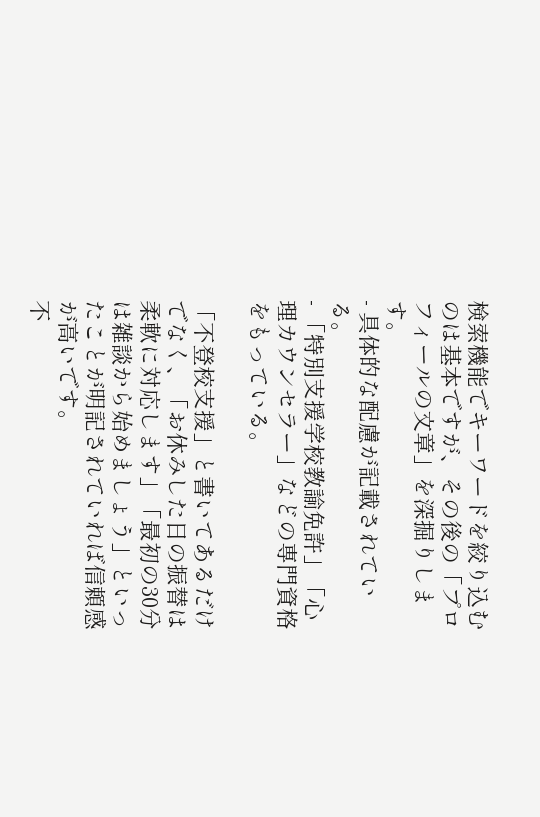検索機能でキーワードを絞り込むのは基本ですが、その後の「プロフィールの文章」を深掘りします。
- 具体的な配慮が記載されている。
- 「特別支援学校教諭免許」「心理カウンセラー」などの専門資格をもっている。

「不登校支援」と書いてあるだけでなく、「お休みした日の振替は柔軟に対応します」「最初の30分は雑談から始めましょう」といったことが明記されていれば信頼感が高いです。
不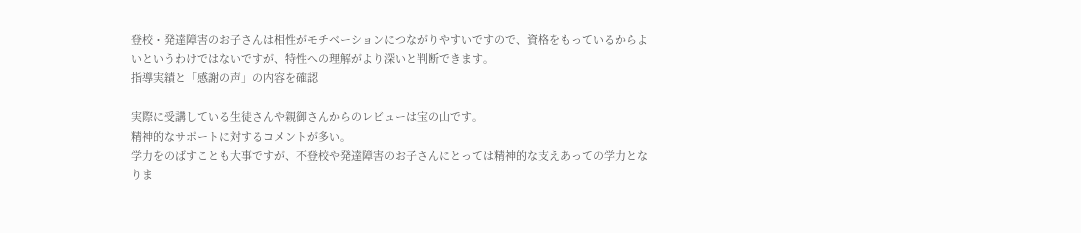登校・発達障害のお子さんは相性がモチベーションにつながりやすいですので、資格をもっているからよいというわけではないですが、特性への理解がより深いと判断できます。
指導実績と「感謝の声」の内容を確認

実際に受講している生徒さんや親御さんからのレビューは宝の山です。
精神的なサポートに対するコメントが多い。
学力をのばすことも大事ですが、不登校や発達障害のお子さんにとっては精神的な支えあっての学力となりま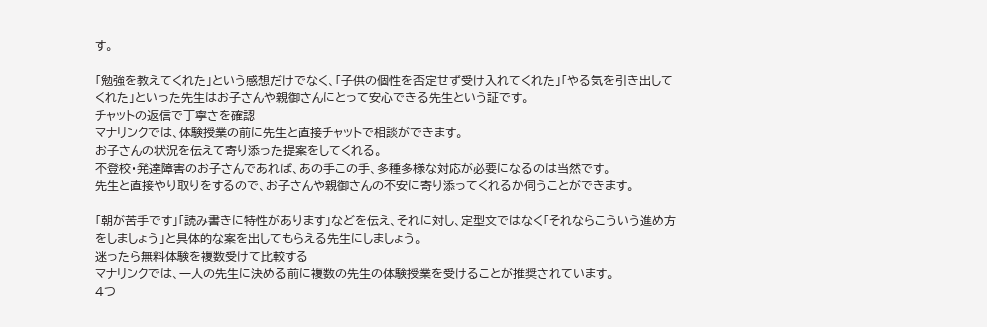す。

「勉強を教えてくれた」という感想だけでなく、「子供の個性を否定せず受け入れてくれた」「やる気を引き出してくれた」といった先生はお子さんや親御さんにとって安心できる先生という証です。
チャットの返信で丁寧さを確認
マナリンクでは、体験授業の前に先生と直接チャットで相談ができます。
お子さんの状況を伝えて寄り添った提案をしてくれる。
不登校・発達障害のお子さんであれば、あの手この手、多種多様な対応が必要になるのは当然です。
先生と直接やり取りをするので、お子さんや親御さんの不安に寄り添ってくれるか伺うことができます。

「朝が苦手です」「読み書きに特性があります」などを伝え、それに対し、定型文ではなく「それならこういう進め方をしましょう」と具体的な案を出してもらえる先生にしましょう。
迷ったら無料体験を複数受けて比較する
マナリンクでは、一人の先生に決める前に複数の先生の体験授業を受けることが推奨されています。
4つ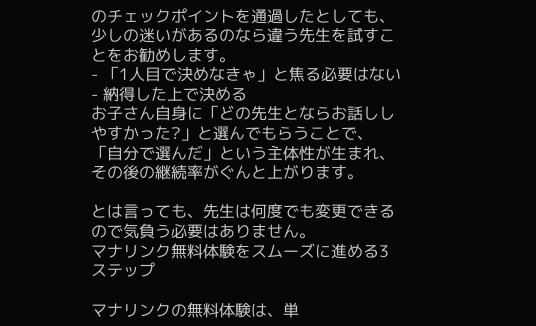のチェックポイントを通過したとしても、少しの迷いがあるのなら違う先生を試すことをお勧めします。
- 「1人目で決めなきゃ」と焦る必要はない
- 納得した上で決める
お子さん自身に「どの先生とならお話ししやすかった?」と選んでもらうことで、「自分で選んだ」という主体性が生まれ、その後の継続率がぐんと上がります。

とは言っても、先生は何度でも変更できるので気負う必要はありません。
マナリンク無料体験をスムーズに進める3ステップ

マナリンクの無料体験は、単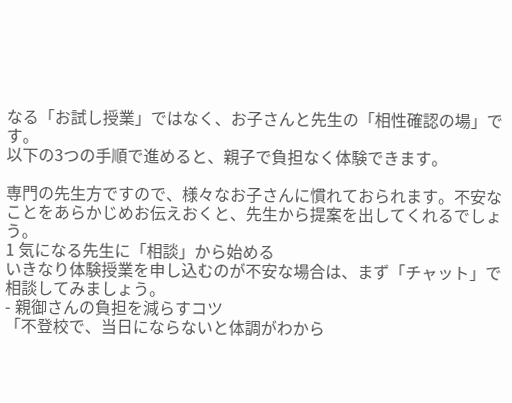なる「お試し授業」ではなく、お子さんと先生の「相性確認の場」です。
以下の3つの手順で進めると、親子で負担なく体験できます。

専門の先生方ですので、様々なお子さんに慣れておられます。不安なことをあらかじめお伝えおくと、先生から提案を出してくれるでしょう。
1 気になる先生に「相談」から始める
いきなり体験授業を申し込むのが不安な場合は、まず「チャット」で相談してみましょう。
- 親御さんの負担を減らすコツ
「不登校で、当日にならないと体調がわから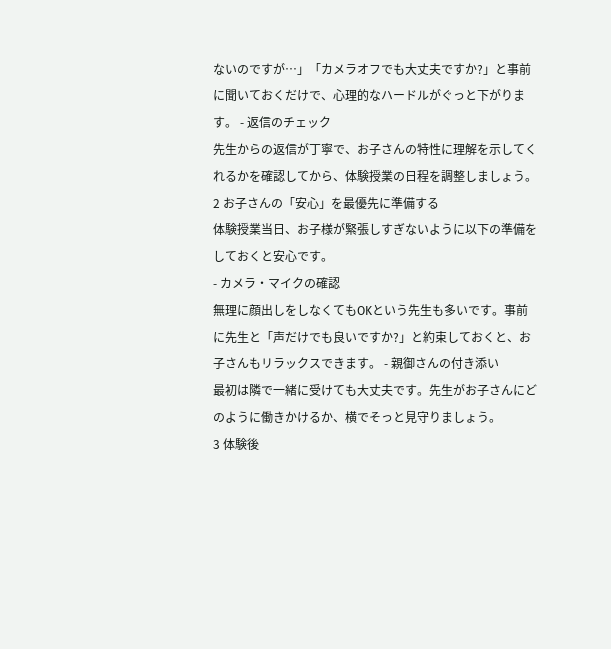ないのですが…」「カメラオフでも大丈夫ですか?」と事前に聞いておくだけで、心理的なハードルがぐっと下がります。 - 返信のチェック
先生からの返信が丁寧で、お子さんの特性に理解を示してくれるかを確認してから、体験授業の日程を調整しましょう。
2 お子さんの「安心」を最優先に準備する
体験授業当日、お子様が緊張しすぎないように以下の準備をしておくと安心です。
- カメラ・マイクの確認
無理に顔出しをしなくてもOKという先生も多いです。事前に先生と「声だけでも良いですか?」と約束しておくと、お子さんもリラックスできます。 - 親御さんの付き添い
最初は隣で一緒に受けても大丈夫です。先生がお子さんにどのように働きかけるか、横でそっと見守りましょう。
3 体験後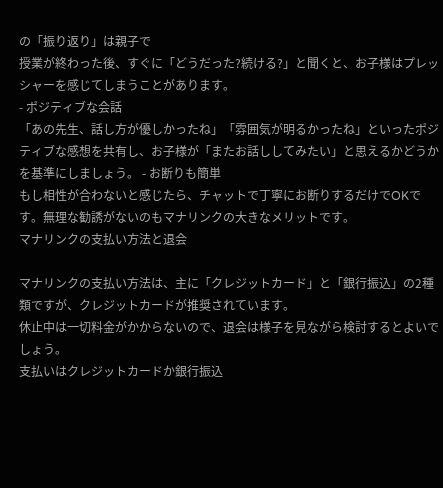の「振り返り」は親子で
授業が終わった後、すぐに「どうだった?続ける?」と聞くと、お子様はプレッシャーを感じてしまうことがあります。
- ポジティブな会話
「あの先生、話し方が優しかったね」「雰囲気が明るかったね」といったポジティブな感想を共有し、お子様が「またお話ししてみたい」と思えるかどうかを基準にしましょう。 - お断りも簡単
もし相性が合わないと感じたら、チャットで丁寧にお断りするだけでOKです。無理な勧誘がないのもマナリンクの大きなメリットです。
マナリンクの支払い方法と退会

マナリンクの支払い方法は、主に「クレジットカード」と「銀行振込」の2種類ですが、クレジットカードが推奨されています。
休止中は一切料金がかからないので、退会は様子を見ながら検討するとよいでしょう。
支払いはクレジットカードか銀行振込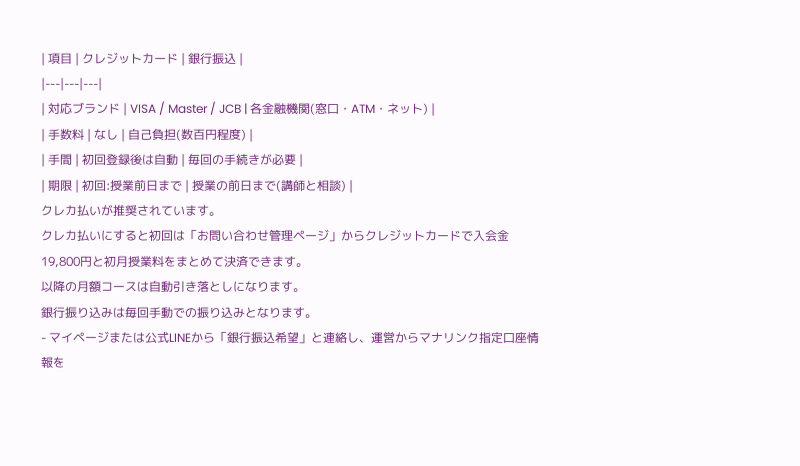| 項目 | クレジットカード | 銀行振込 |
|---|---|---|
| 対応ブランド | VISA / Master / JCB | 各金融機関(窓口・ATM・ネット) |
| 手数料 | なし | 自己負担(数百円程度) |
| 手間 | 初回登録後は自動 | 毎回の手続きが必要 |
| 期限 | 初回:授業前日まで | 授業の前日まで(講師と相談) |
クレカ払いが推奨されています。
クレカ払いにすると初回は「お問い合わせ管理ページ」からクレジットカードで入会金19,800円と初月授業料をまとめて決済できます。
以降の月額コースは自動引き落としになります。
銀行振り込みは毎回手動での振り込みとなります。
- マイページまたは公式LINEから「銀行振込希望」と連絡し、運営からマナリンク指定口座情報を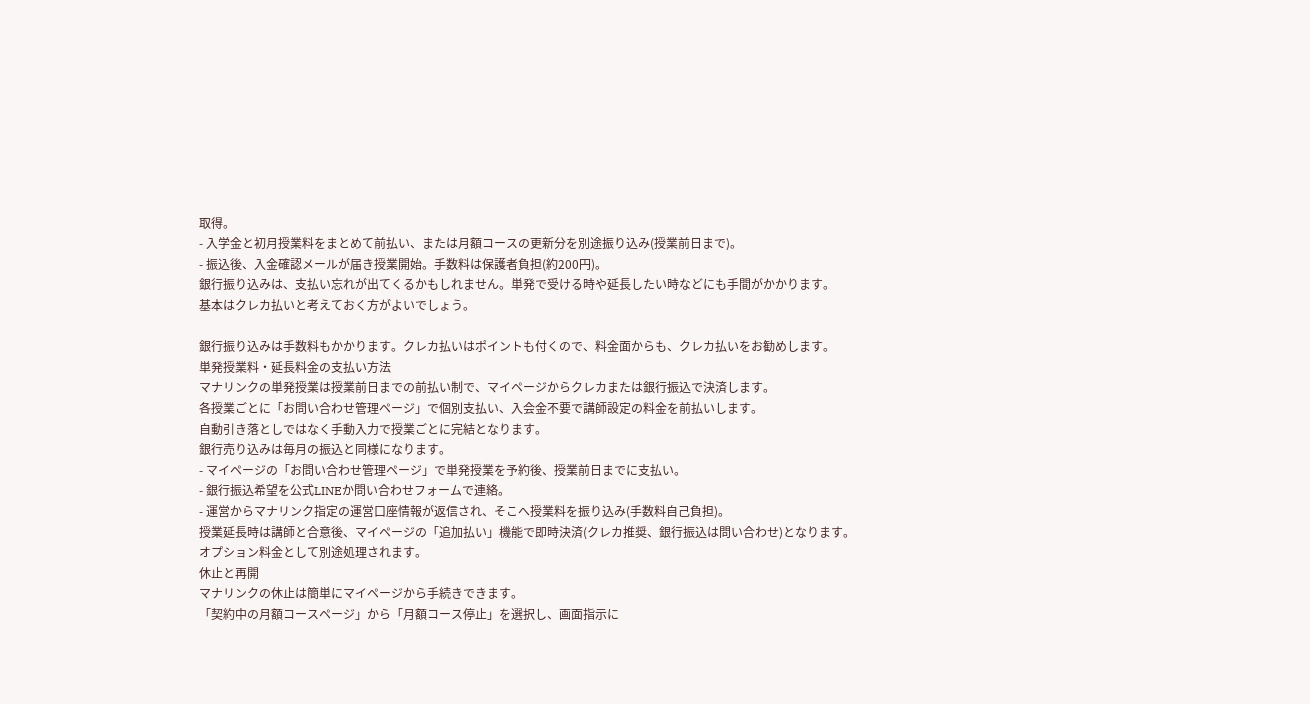取得。
- 入学金と初月授業料をまとめて前払い、または月額コースの更新分を別途振り込み(授業前日まで)。
- 振込後、入金確認メールが届き授業開始。手数料は保護者負担(約200円)。
銀行振り込みは、支払い忘れが出てくるかもしれません。単発で受ける時や延長したい時などにも手間がかかります。
基本はクレカ払いと考えておく方がよいでしょう。

銀行振り込みは手数料もかかります。クレカ払いはポイントも付くので、料金面からも、クレカ払いをお勧めします。
単発授業料・延長料金の支払い方法
マナリンクの単発授業は授業前日までの前払い制で、マイページからクレカまたは銀行振込で決済します。
各授業ごとに「お問い合わせ管理ページ」で個別支払い、入会金不要で講師設定の料金を前払いします。
自動引き落としではなく手動入力で授業ごとに完結となります。
銀行売り込みは毎月の振込と同様になります。
- マイページの「お問い合わせ管理ページ」で単発授業を予約後、授業前日までに支払い。
- 銀行振込希望を公式LINEか問い合わせフォームで連絡。
- 運営からマナリンク指定の運営口座情報が返信され、そこへ授業料を振り込み(手数料自己負担)。
授業延長時は講師と合意後、マイページの「追加払い」機能で即時決済(クレカ推奨、銀行振込は問い合わせ)となります。
オプション料金として別途処理されます。
休止と再開
マナリンクの休止は簡単にマイページから手続きできます。
「契約中の月額コースページ」から「月額コース停止」を選択し、画面指示に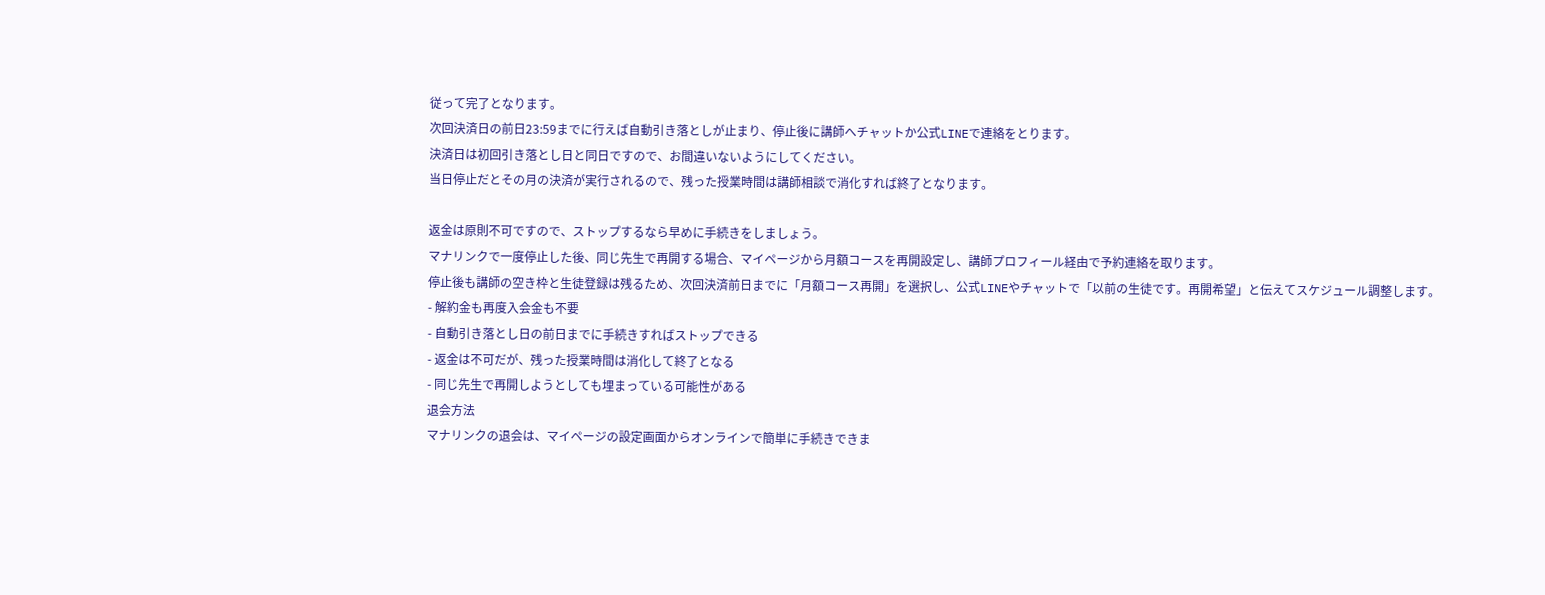従って完了となります。
次回決済日の前日23:59までに行えば自動引き落としが止まり、停止後に講師へチャットか公式LINEで連絡をとります。
決済日は初回引き落とし日と同日ですので、お間違いないようにしてください。
当日停止だとその月の決済が実行されるので、残った授業時間は講師相談で消化すれば終了となります。

返金は原則不可ですので、ストップするなら早めに手続きをしましょう。
マナリンクで一度停止した後、同じ先生で再開する場合、マイページから月額コースを再開設定し、講師プロフィール経由で予約連絡を取ります。
停止後も講師の空き枠と生徒登録は残るため、次回決済前日までに「月額コース再開」を選択し、公式LINEやチャットで「以前の生徒です。再開希望」と伝えてスケジュール調整します。
- 解約金も再度入会金も不要
- 自動引き落とし日の前日までに手続きすればストップできる
- 返金は不可だが、残った授業時間は消化して終了となる
- 同じ先生で再開しようとしても埋まっている可能性がある
退会方法
マナリンクの退会は、マイページの設定画面からオンラインで簡単に手続きできま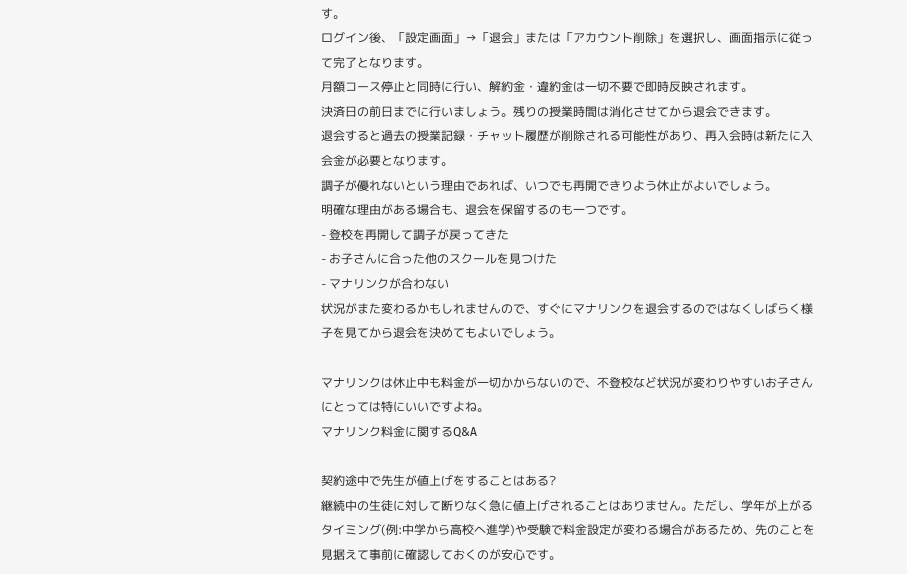す。
ログイン後、「設定画面」→「退会」または「アカウント削除」を選択し、画面指示に従って完了となります。
月額コース停止と同時に行い、解約金・違約金は一切不要で即時反映されます。
決済日の前日までに行いましょう。残りの授業時間は消化させてから退会できます。
退会すると過去の授業記録・チャット履歴が削除される可能性があり、再入会時は新たに入会金が必要となります。
調子が優れないという理由であれば、いつでも再開できりよう休止がよいでしょう。
明確な理由がある場合も、退会を保留するのも一つです。
- 登校を再開して調子が戻ってきた
- お子さんに合った他のスクールを見つけた
- マナリンクが合わない
状況がまた変わるかもしれませんので、すぐにマナリンクを退会するのではなくしばらく様子を見てから退会を決めてもよいでしょう。

マナリンクは休止中も料金が一切かからないので、不登校など状況が変わりやすいお子さんにとっては特にいいですよね。
マナリンク料金に関するQ&A

契約途中で先生が値上げをすることはある?
継続中の生徒に対して断りなく急に値上げされることはありません。ただし、学年が上がるタイミング(例:中学から高校へ進学)や受験で料金設定が変わる場合があるため、先のことを見据えて事前に確認しておくのが安心です。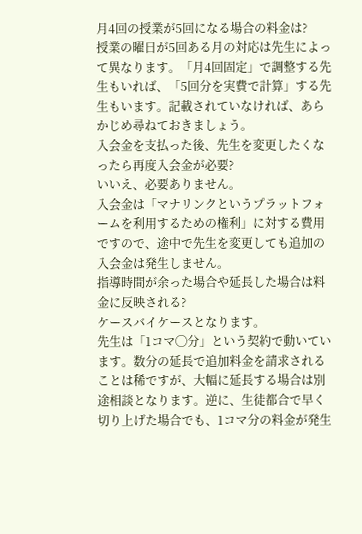月4回の授業が5回になる場合の料金は?
授業の曜日が5回ある月の対応は先生によって異なります。「月4回固定」で調整する先生もいれば、「5回分を実費で計算」する先生もいます。記載されていなければ、あらかじめ尋ねておきましょう。
入会金を支払った後、先生を変更したくなったら再度入会金が必要?
いいえ、必要ありません。
入会金は「マナリンクというプラットフォームを利用するための権利」に対する費用ですので、途中で先生を変更しても追加の入会金は発生しません。
指導時間が余った場合や延長した場合は料金に反映される?
ケースバイケースとなります。
先生は「1コマ◯分」という契約で動いています。数分の延長で追加料金を請求されることは稀ですが、大幅に延長する場合は別途相談となります。逆に、生徒都合で早く切り上げた場合でも、1コマ分の料金が発生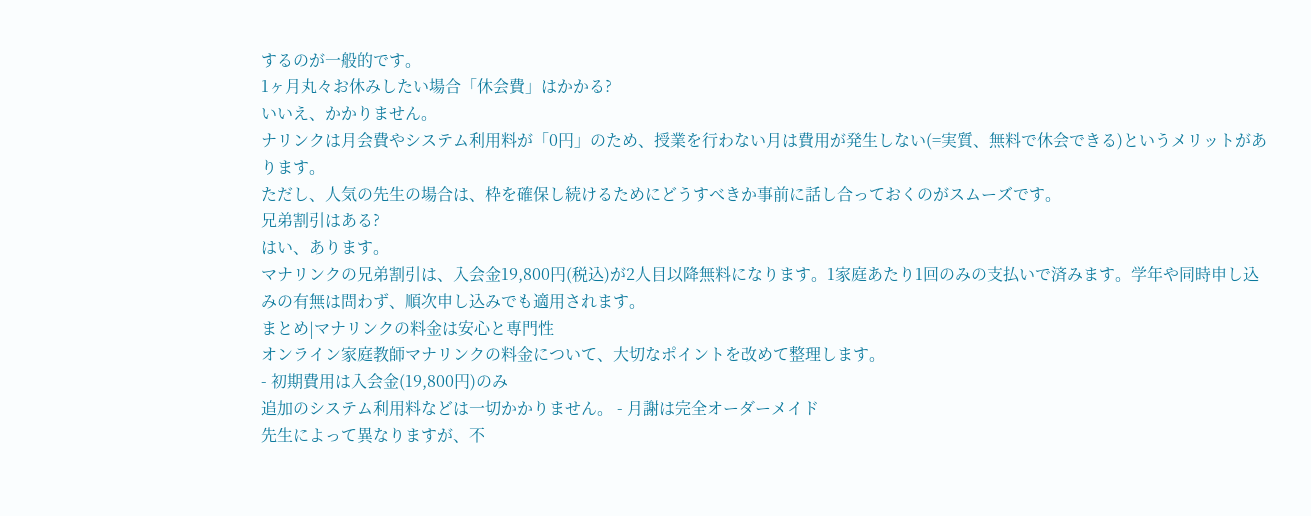するのが一般的です。
1ヶ月丸々お休みしたい場合「休会費」はかかる?
いいえ、かかりません。
ナリンクは月会費やシステム利用料が「0円」のため、授業を行わない月は費用が発生しない(=実質、無料で休会できる)というメリットがあります。
ただし、人気の先生の場合は、枠を確保し続けるためにどうすべきか事前に話し合っておくのがスムーズです。
兄弟割引はある?
はい、あります。
マナリンクの兄弟割引は、入会金19,800円(税込)が2人目以降無料になります。1家庭あたり1回のみの支払いで済みます。学年や同時申し込みの有無は問わず、順次申し込みでも適用されます。
まとめ|マナリンクの料金は安心と専門性
オンライン家庭教師マナリンクの料金について、大切なポイントを改めて整理します。
- 初期費用は入会金(19,800円)のみ
追加のシステム利用料などは一切かかりません。 - 月謝は完全オーダーメイド
先生によって異なりますが、不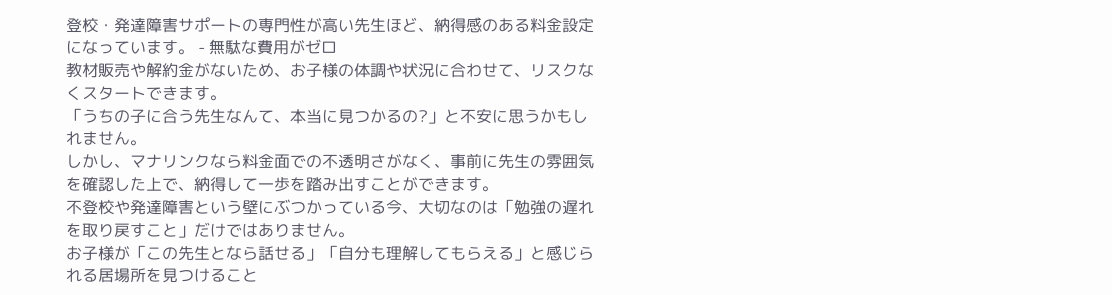登校・発達障害サポートの専門性が高い先生ほど、納得感のある料金設定になっています。 - 無駄な費用がゼロ
教材販売や解約金がないため、お子様の体調や状況に合わせて、リスクなくスタートできます。
「うちの子に合う先生なんて、本当に見つかるの?」と不安に思うかもしれません。
しかし、マナリンクなら料金面での不透明さがなく、事前に先生の雰囲気を確認した上で、納得して一歩を踏み出すことができます。
不登校や発達障害という壁にぶつかっている今、大切なのは「勉強の遅れを取り戻すこと」だけではありません。
お子様が「この先生となら話せる」「自分も理解してもらえる」と感じられる居場所を見つけること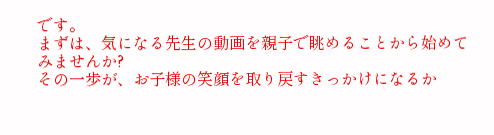です。
まずは、気になる先生の動画を親子で眺めることから始めてみませんか?
その一歩が、お子様の笑顔を取り戻すきっかけになるか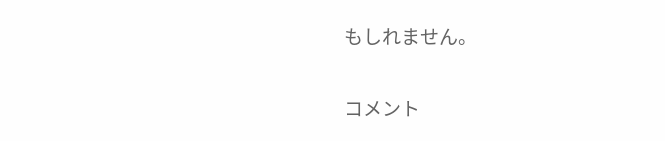もしれません。

コメント